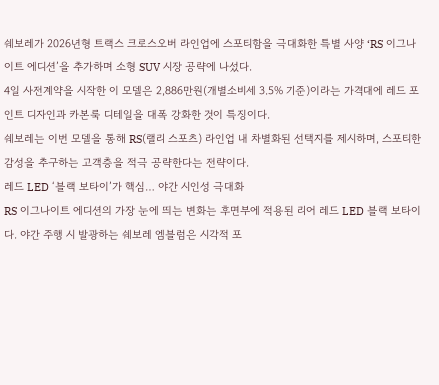쉐보레가 2026년형 트랙스 크로스오버 라인업에 스포티함을 극대화한 특별 사양 ‘RS 이그나이트 에디션’을 추가하며 소형 SUV 시장 공략에 나섰다.
4일 사전계약을 시작한 이 모델은 2,886만원(개별소비세 3.5% 기준)이라는 가격대에 레드 포인트 디자인과 카본룩 디테일을 대폭 강화한 것이 특징이다.
쉐보레는 이번 모델을 통해 RS(랠리 스포츠) 라인업 내 차별화된 선택지를 제시하며, 스포티한 감성을 추구하는 고객층을 적극 공략한다는 전략이다.
레드 LED ‘블랙 보타이’가 핵심… 야간 시인성 극대화
RS 이그나이트 에디션의 가장 눈에 띄는 변화는 후면부에 적용된 리어 레드 LED 블랙 보타이다. 야간 주행 시 발광하는 쉐보레 엠블럼은 시각적 포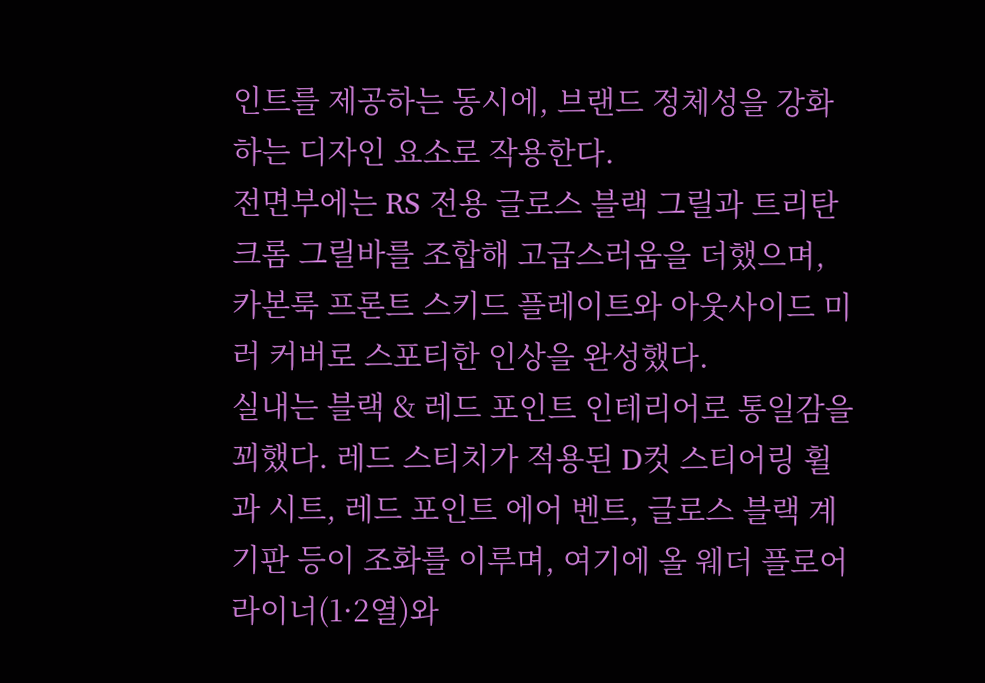인트를 제공하는 동시에, 브랜드 정체성을 강화하는 디자인 요소로 작용한다.
전면부에는 RS 전용 글로스 블랙 그릴과 트리탄 크롬 그릴바를 조합해 고급스러움을 더했으며, 카본룩 프론트 스키드 플레이트와 아웃사이드 미러 커버로 스포티한 인상을 완성했다.
실내는 블랙 & 레드 포인트 인테리어로 통일감을 꾀했다. 레드 스티치가 적용된 D컷 스티어링 휠과 시트, 레드 포인트 에어 벤트, 글로스 블랙 계기판 등이 조화를 이루며, 여기에 올 웨더 플로어 라이너(1·2열)와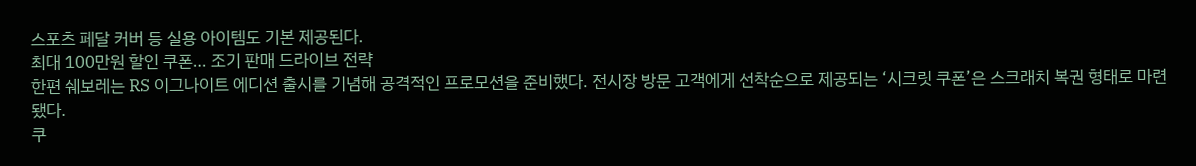스포츠 페달 커버 등 실용 아이템도 기본 제공된다.
최대 100만원 할인 쿠폰… 조기 판매 드라이브 전략
한편 쉐보레는 RS 이그나이트 에디션 출시를 기념해 공격적인 프로모션을 준비했다. 전시장 방문 고객에게 선착순으로 제공되는 ‘시크릿 쿠폰’은 스크래치 복권 형태로 마련됐다.
쿠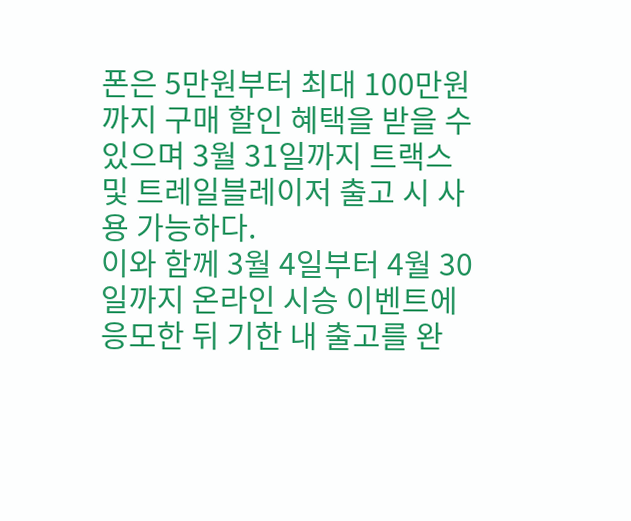폰은 5만원부터 최대 100만원까지 구매 할인 혜택을 받을 수 있으며 3월 31일까지 트랙스 및 트레일블레이저 출고 시 사용 가능하다.
이와 함께 3월 4일부터 4월 30일까지 온라인 시승 이벤트에 응모한 뒤 기한 내 출고를 완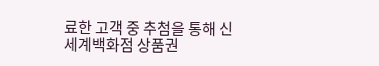료한 고객 중 추첨을 통해 신세계백화점 상품권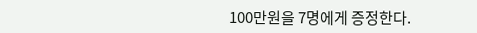100만원을 7명에게 증정한다.